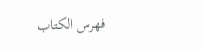فهرس الكتاب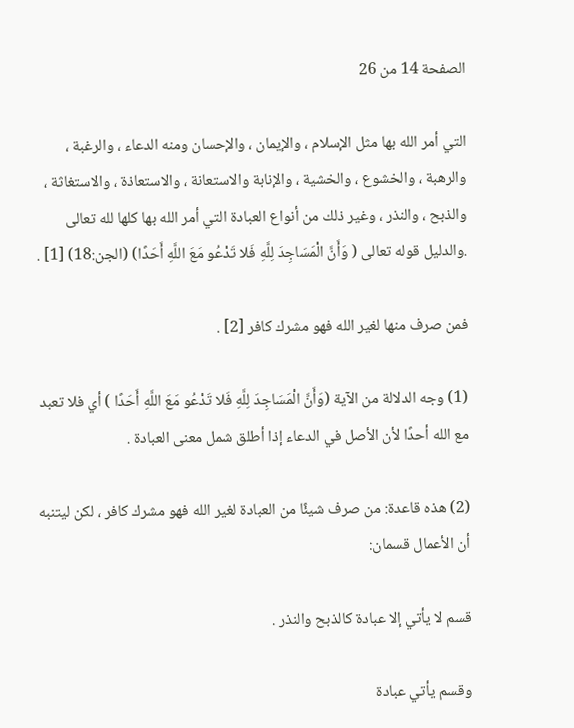الصفحة 14 من 26

التي أمر الله بها مثل الإسلام ، والإيمان ، والإحسان ومنه الدعاء ، والرغبة ، والرهبة ، والخشوع ، والخشية ، والإنابة والاستعانة ، والاستعاذة ، والاستغاثة ، والذبح ، والنذر ، وغير ذلك من أنواع العبادة التي أمر الله بها كلها لله تعالى .والدليل قوله تعالى ( وَأَنَّ الْمَسَاجِدَ لِلَّهِ فَلا تَدْعُو مَعَ اللَّهِ أَحَدًا) (الجن:18) [1] .

فمن صرف منها لغير الله فهو مشرك كافر [2] .

(1) وجه الدلالة من الآية (وَأَنَّ الْمَسَاجِدَ لِلَّهِ فَلا تَدْعُو مَعَ اللَّهِ أَحَدًا ) أي فلا تعبد مع الله أحدًا لأن الأصل في الدعاء إذا أطلق شمل معنى العبادة .

(2) هذه قاعدة: من صرف شيئًا من العبادة لغير الله فهو مشرك كافر ، لكن ليتنبه أن الأعمال قسمان:

قسم لا يأتي إلا عبادة كالذبح والنذر .

وقسم يأتي عبادة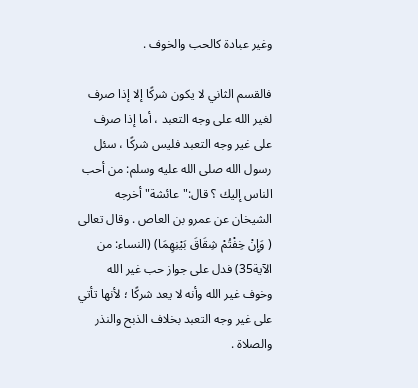وغير عبادة كالحب والخوف .

فالقسم الثاني لا يكون شركًا إلا إذا صرف لغير الله على وجه التعبد ، أما إذا صرف على غير وجه التعبد فليس شركًا ، سئل رسول الله صلى الله عليه وسلم: من أحب الناس إليك ؟ قال:"عائشة"أخرجه الشيخان عن عمرو بن العاص . وقال تعالى ( وَإِنْ خِفْتُمْ شِقَاقَ بَيْنِهِمَا) (النساء: من الآية35) فدل على جواز حب غير الله وخوف غير الله وأنه لا يعد شركًا ؛ لأنها تأتي على غير وجه التعبد بخلاف الذبح والنذر والصلاة .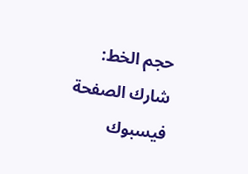حجم الخط:
شارك الصفحة
فيسبوك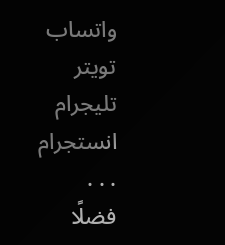واتساب تويتر تليجرام انستجرام
. . .
فضلًا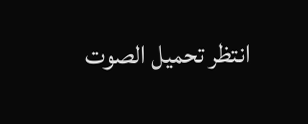انتظر تحميل الصوت